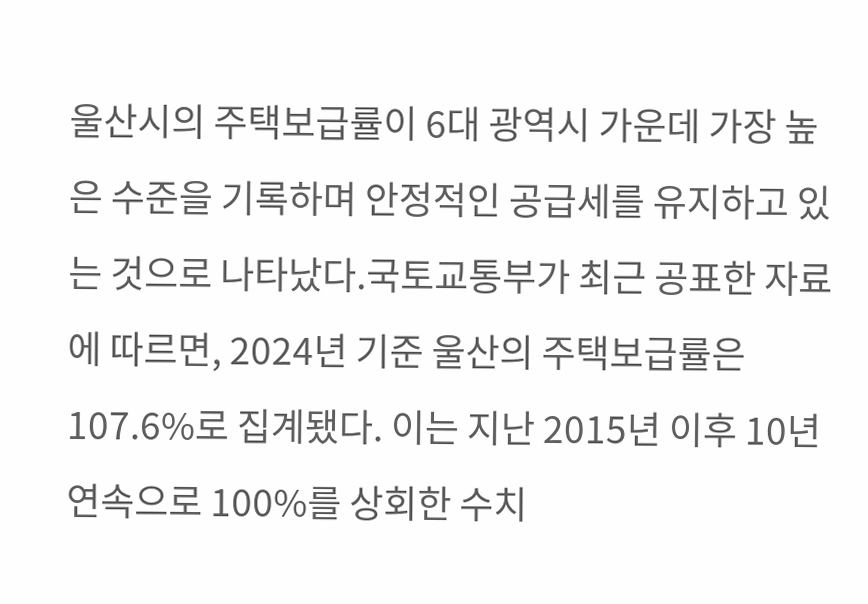울산시의 주택보급률이 6대 광역시 가운데 가장 높은 수준을 기록하며 안정적인 공급세를 유지하고 있는 것으로 나타났다.국토교통부가 최근 공표한 자료에 따르면, 2024년 기준 울산의 주택보급률은 107.6%로 집계됐다. 이는 지난 2015년 이후 10년 연속으로 100%를 상회한 수치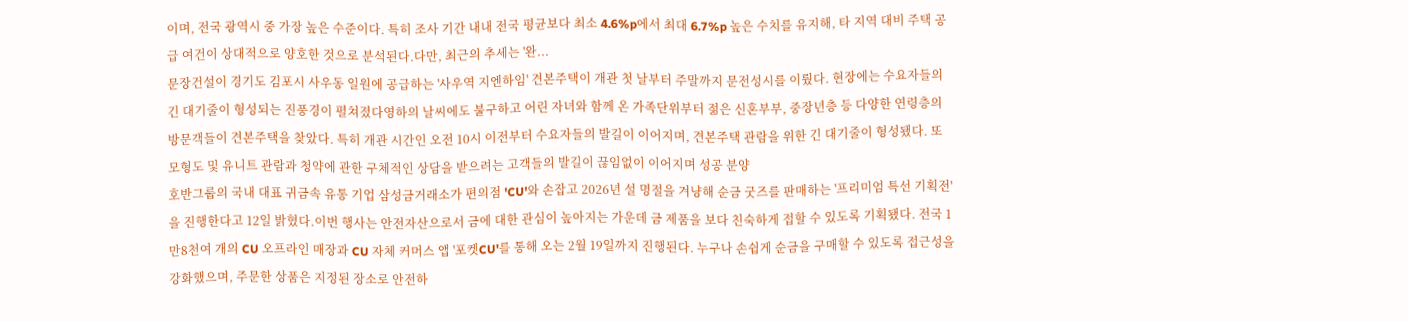이며, 전국 광역시 중 가장 높은 수준이다. 특히 조사 기간 내내 전국 평균보다 최소 4.6%p에서 최대 6.7%p 높은 수치를 유지해, 타 지역 대비 주택 공급 여건이 상대적으로 양호한 것으로 분석된다.다만, 최근의 추세는 '완...
문장건설이 경기도 김포시 사우동 일원에 공급하는 '사우역 지엔하임' 견본주택이 개관 첫 날부터 주말까지 문전성시를 이뤘다. 현장에는 수요자들의 긴 대기줄이 형성되는 진풍경이 펼쳐졌다영하의 날씨에도 불구하고 어린 자녀와 함께 온 가족단위부터 젊은 신혼부부, 중장년층 등 다양한 연령층의 방문객들이 견본주택을 찾았다. 특히 개관 시간인 오전 10시 이전부터 수요자들의 발길이 이어지며, 견본주택 관람을 위한 긴 대기줄이 형성됐다. 또 모형도 및 유니트 관람과 청약에 관한 구체적인 상담을 받으려는 고객들의 발길이 끊임없이 이어지며 성공 분양
호반그룹의 국내 대표 귀금속 유통 기업 삼성금거래소가 편의점 'CU'와 손잡고 2026년 설 명절을 겨냥해 순금 굿즈를 판매하는 '프리미엄 특선 기획전'을 진행한다고 12일 밝혔다.이번 행사는 안전자산으로서 금에 대한 관심이 높아지는 가운데 금 제품을 보다 친숙하게 접할 수 있도록 기획됐다. 전국 1만8천여 개의 CU 오프라인 매장과 CU 자체 커머스 앱 '포켓CU'를 통해 오는 2월 19일까지 진행된다. 누구나 손쉽게 순금을 구매할 수 있도록 접근성을 강화했으며, 주문한 상품은 지정된 장소로 안전하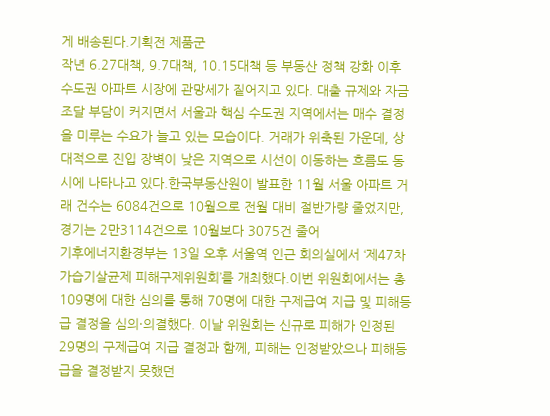게 배송된다.기획전 제품군
작년 6.27대책, 9.7대책, 10.15대책 등 부동산 정책 강화 이후 수도권 아파트 시장에 관망세가 짙어지고 있다. 대출 규제와 자금 조달 부담이 커지면서 서울과 핵심 수도권 지역에서는 매수 결정을 미루는 수요가 늘고 있는 모습이다. 거래가 위축된 가운데, 상대적으로 진입 장벽이 낮은 지역으로 시선이 이동하는 흐름도 동시에 나타나고 있다.한국부동산원이 발표한 11월 서울 아파트 거래 건수는 6084건으로 10월으로 전월 대비 절반가량 줄었지만, 경기는 2만3114건으로 10월보다 3075건 줄어
기후에너지환경부는 13일 오후 서울역 인근 회의실에서 ‘제47차 가습기살균제 피해구제위원회’를 개최했다.이번 위원회에서는 총 109명에 대한 심의를 통해 70명에 대한 구제급여 지급 및 피해등급 결정을 심의·의결했다. 이날 위원회는 신규로 피해가 인정된 29명의 구제급여 지급 결정과 함께, 피해는 인정받았으나 피해등급을 결정받지 못했던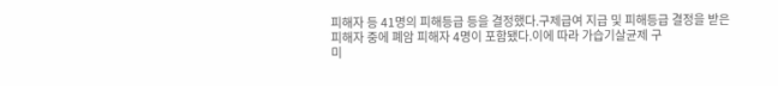피해자 등 41명의 피해등급 등을 결정했다.구제급여 지급 및 피해등급 결정을 받은 피해자 중에 폐암 피해자 4명이 포함됐다.이에 따라 가습기살균제 구
미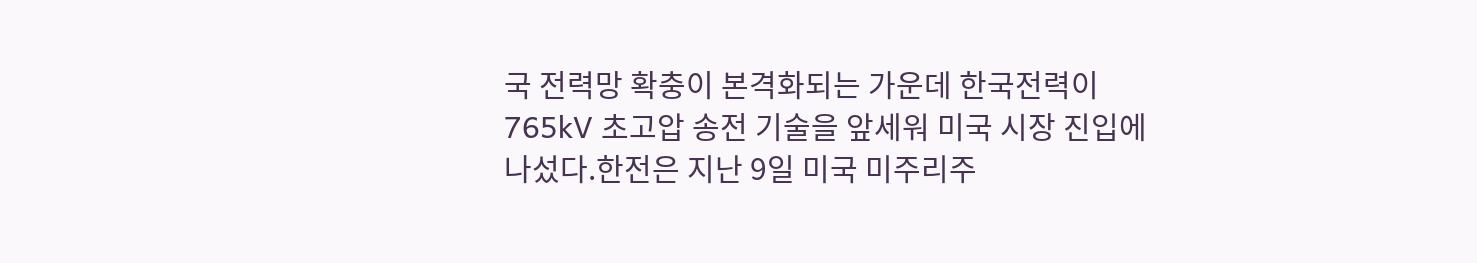국 전력망 확충이 본격화되는 가운데 한국전력이 765kV 초고압 송전 기술을 앞세워 미국 시장 진입에 나섰다.한전은 지난 9일 미국 미주리주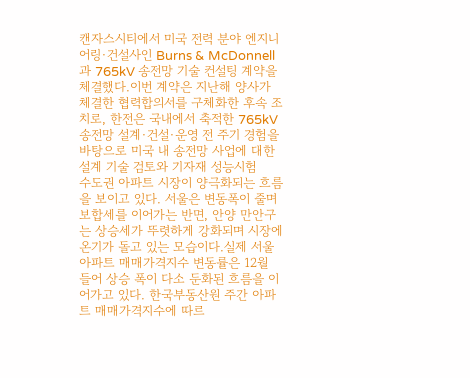캔자스시티에서 미국 전력 분야 엔지니어링·건설사인 Burns & McDonnell과 765kV 송전망 기술 컨설팅 계약을 체결했다.이번 계약은 지난해 양사가 체결한 협력합의서를 구체화한 후속 조치로, 한전은 국내에서 축적한 765kV 송전망 설계·건설·운영 전 주기 경험을 바탕으로 미국 내 송전망 사업에 대한 설계 기술 검토와 기자재 성능시험
수도권 아파트 시장이 양극화되는 흐름을 보이고 있다. 서울은 변동폭이 줄며 보합세를 이어가는 반면, 안양 만안구는 상승세가 뚜렷하게 강화되며 시장에 온기가 돌고 있는 모습이다.실제 서울 아파트 매매가격지수 변동률은 12월 들어 상승 폭이 다소 둔화된 흐름을 이어가고 있다. 한국부동산원 주간 아파트 매매가격지수에 따르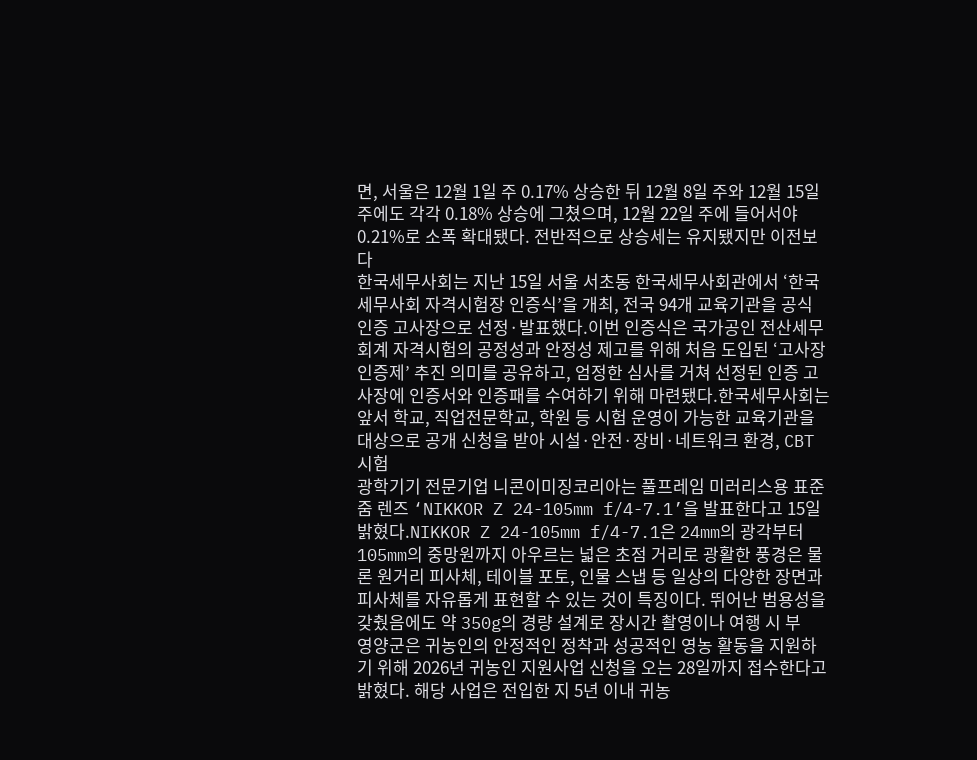면, 서울은 12월 1일 주 0.17% 상승한 뒤 12월 8일 주와 12월 15일 주에도 각각 0.18% 상승에 그쳤으며, 12월 22일 주에 들어서야 0.21%로 소폭 확대됐다. 전반적으로 상승세는 유지됐지만 이전보다
한국세무사회는 지난 15일 서울 서초동 한국세무사회관에서 ‘한국세무사회 자격시험장 인증식’을 개최, 전국 94개 교육기관을 공식 인증 고사장으로 선정·발표했다.이번 인증식은 국가공인 전산세무회계 자격시험의 공정성과 안정성 제고를 위해 처음 도입된 ‘고사장 인증제’ 추진 의미를 공유하고, 엄정한 심사를 거쳐 선정된 인증 고사장에 인증서와 인증패를 수여하기 위해 마련됐다.한국세무사회는 앞서 학교, 직업전문학교, 학원 등 시험 운영이 가능한 교육기관을 대상으로 공개 신청을 받아 시설·안전·장비·네트워크 환경, CBT 시험
광학기기 전문기업 니콘이미징코리아는 풀프레임 미러리스용 표준 줌 렌즈 ‘NIKKOR Z 24-105mm f/4-7.1’을 발표한다고 15일 밝혔다.NIKKOR Z 24-105mm f/4-7.1은 24mm의 광각부터 105mm의 중망원까지 아우르는 넓은 초점 거리로 광활한 풍경은 물론 원거리 피사체, 테이블 포토, 인물 스냅 등 일상의 다양한 장면과 피사체를 자유롭게 표현할 수 있는 것이 특징이다. 뛰어난 범용성을 갖췄음에도 약 350g의 경량 설계로 장시간 촬영이나 여행 시 부
영양군은 귀농인의 안정적인 정착과 성공적인 영농 활동을 지원하기 위해 2026년 귀농인 지원사업 신청을 오는 28일까지 접수한다고 밝혔다. 해당 사업은 전입한 지 5년 이내 귀농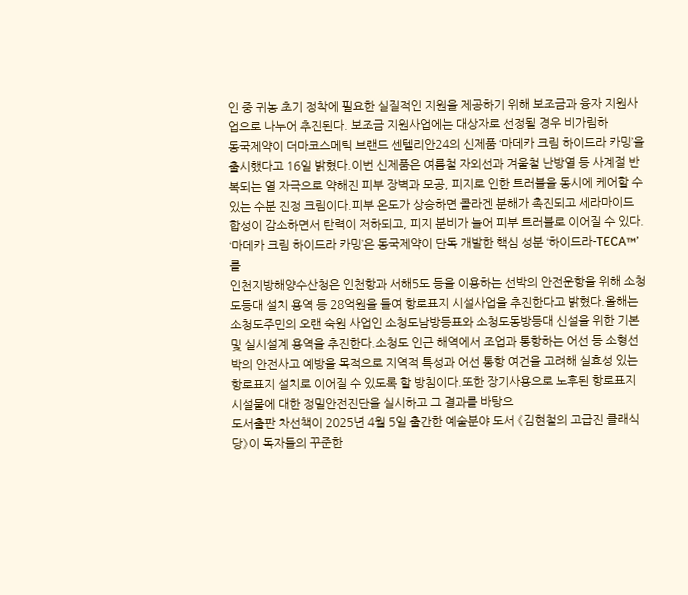인 중 귀농 초기 정착에 필요한 실질적인 지원을 제공하기 위해 보조금과 융자 지원사업으로 나누어 추진된다. 보조금 지원사업에는 대상자로 선정될 경우 비가림하
동국제약이 더마코스메틱 브랜드 센텔리안24의 신제품 ‘마데카 크림 하이드라 카밍’을 출시했다고 16일 밝혔다.이번 신제품은 여름철 자외선과 겨울철 난방열 등 사계절 반복되는 열 자극으로 약해진 피부 장벽과 모공, 피지로 인한 트러블을 동시에 케어할 수 있는 수분 진정 크림이다.피부 온도가 상승하면 콜라겐 분해가 촉진되고 세라마이드 합성이 감소하면서 탄력이 저하되고, 피지 분비가 늘어 피부 트러블로 이어질 수 있다. ‘마데카 크림 하이드라 카밍’은 동국제약이 단독 개발한 핵심 성분 ‘하이드라-TECA™’를
인천지방해양수산청은 인천항과 서해5도 등을 이용하는 선박의 안전운항을 위해 소청도등대 설치 용역 등 28억원을 들여 항로표지 시설사업을 추진한다고 밝혔다.올해는 소청도주민의 오랜 숙원 사업인 소청도남방등표와 소청도동방등대 신설을 위한 기본 및 실시설계 용역을 추진한다.소청도 인근 해역에서 조업과 통항하는 어선 등 소형선박의 안전사고 예방을 목적으로 지역적 특성과 어선 통항 여건을 고려해 실효성 있는 항로표지 설치로 이어질 수 있도록 할 방침이다.또한 장기사용으로 노후된 항로표지 시설물에 대한 정밀안전진단을 실시하고 그 결과를 바탕으
도서출판 차선책이 2025년 4월 5일 출간한 예술분야 도서 《김현철의 고급진 클래식당》이 독자들의 꾸준한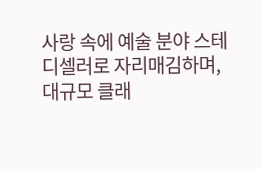사랑 속에 예술 분야 스테디셀러로 자리매김하며, 대규모 클래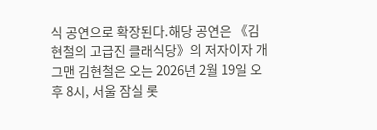식 공연으로 확장된다.해당 공연은 《김현철의 고급진 클래식당》의 저자이자 개그맨 김현철은 오는 2026년 2월 19일 오후 8시, 서울 잠실 롯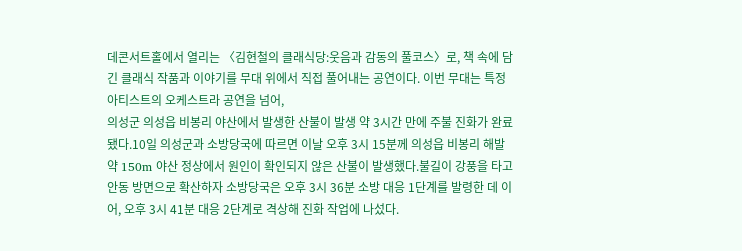데콘서트홀에서 열리는 〈김현철의 클래식당:웃음과 감동의 풀코스〉로, 책 속에 담긴 클래식 작품과 이야기를 무대 위에서 직접 풀어내는 공연이다. 이번 무대는 특정 아티스트의 오케스트라 공연을 넘어,
의성군 의성읍 비봉리 야산에서 발생한 산불이 발생 약 3시간 만에 주불 진화가 완료됐다.10일 의성군과 소방당국에 따르면 이날 오후 3시 15분께 의성읍 비봉리 해발 약 150m 야산 정상에서 원인이 확인되지 않은 산불이 발생했다.불길이 강풍을 타고 안동 방면으로 확산하자 소방당국은 오후 3시 36분 소방 대응 1단계를 발령한 데 이어, 오후 3시 41분 대응 2단계로 격상해 진화 작업에 나섰다.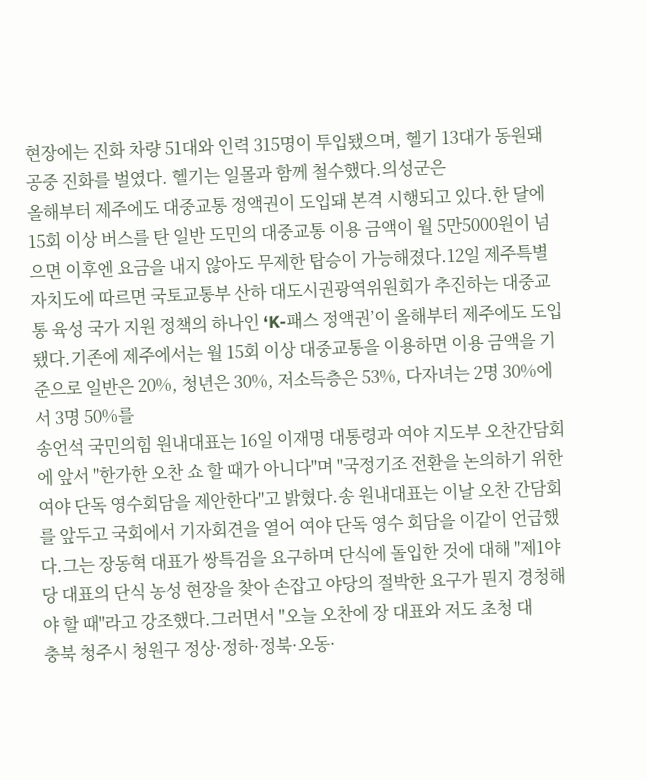현장에는 진화 차량 51대와 인력 315명이 투입됐으며, 헬기 13대가 동원돼 공중 진화를 벌였다. 헬기는 일몰과 함께 철수했다.의성군은
올해부터 제주에도 대중교통 정액권이 도입돼 본격 시행되고 있다.한 달에 15회 이상 버스를 탄 일반 도민의 대중교통 이용 금액이 월 5만5000원이 넘으면 이후엔 요금을 내지 않아도 무제한 탑승이 가능해졌다.12일 제주특별자치도에 따르면 국토교통부 산하 대도시권광역위원회가 추진하는 대중교통 육성 국가 지원 정책의 하나인 ‘K-패스 정액권’이 올해부터 제주에도 도입됐다.기존에 제주에서는 월 15회 이상 대중교통을 이용하면 이용 금액을 기준으로 일반은 20%, 청년은 30%, 저소득층은 53%, 다자녀는 2명 30%에서 3명 50%를
송언석 국민의힘 원내대표는 16일 이재명 대통령과 여야 지도부 오찬간담회에 앞서 "한가한 오찬 쇼 할 때가 아니다"며 "국정기조 전환을 논의하기 위한 여야 단독 영수회담을 제안한다"고 밝혔다.송 원내대표는 이날 오찬 간담회를 앞두고 국회에서 기자회견을 열어 여야 단독 영수 회담을 이같이 언급했다.그는 장동혁 대표가 쌍특검을 요구하며 단식에 돌입한 것에 대해 "제1야당 대표의 단식 농성 현장을 찾아 손잡고 야당의 절박한 요구가 뭔지 경청해야 할 때"라고 강조했다.그러면서 "오늘 오찬에 장 대표와 저도 초청 대
충북 청주시 청원구 정상·정하·정북·오동·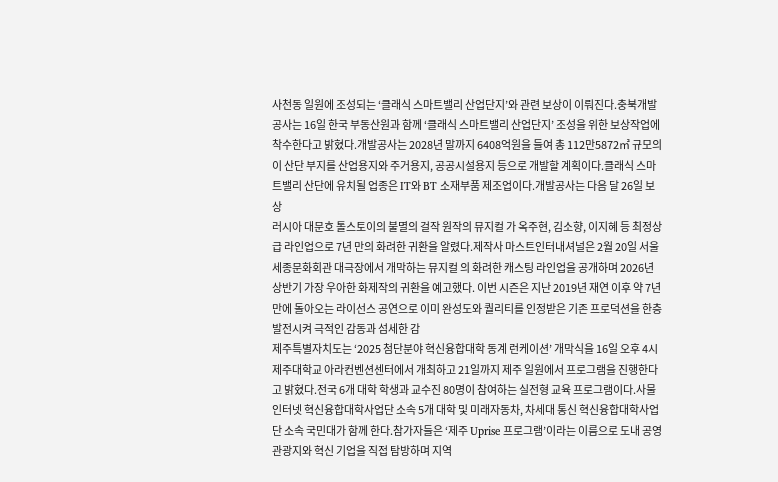사천동 일원에 조성되는 ‘클래식 스마트밸리 산업단지’와 관련 보상이 이뤄진다.충북개발공사는 16일 한국 부동산원과 함께 ‘클래식 스마트밸리 산업단지’ 조성을 위한 보상작업에 착수한다고 밝혔다.개발공사는 2028년 말까지 6408억원을 들여 총 112만5872㎡ 규모의 이 산단 부지를 산업용지와 주거용지, 공공시설용지 등으로 개발할 계획이다.클래식 스마트밸리 산단에 유치될 업종은 IT와 BT 소재부품 제조업이다.개발공사는 다음 달 26일 보상
러시아 대문호 톨스토이의 불멸의 걸작 원작의 뮤지컬 가 옥주현, 김소향, 이지혜 등 최정상급 라인업으로 7년 만의 화려한 귀환을 알렸다.제작사 마스트인터내셔널은 2월 20일 서울 세종문화회관 대극장에서 개막하는 뮤지컬 의 화려한 캐스팅 라인업을 공개하며 2026년 상반기 가장 우아한 화제작의 귀환을 예고했다. 이번 시즌은 지난 2019년 재연 이후 약 7년 만에 돌아오는 라이선스 공연으로 이미 완성도와 퀄리티를 인정받은 기존 프로덕션을 한층 발전시켜 극적인 감동과 섬세한 감
제주특별자치도는 ‘2025 첨단분야 혁신융합대학 동계 런케이션’ 개막식을 16일 오후 4시 제주대학교 아라컨벤션센터에서 개최하고 21일까지 제주 일원에서 프로그램을 진행한다고 밝혔다.전국 6개 대학 학생과 교수진 80명이 참여하는 실전형 교육 프로그램이다.사물인터넷 혁신융합대학사업단 소속 5개 대학 및 미래자동차, 차세대 통신 혁신융합대학사업단 소속 국민대가 함께 한다.참가자들은 ‘제주 Uprise 프로그램’이라는 이름으로 도내 공영 관광지와 혁신 기업을 직접 탐방하며 지역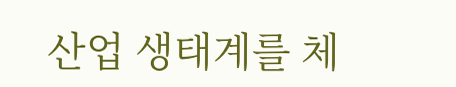산업 생태계를 체